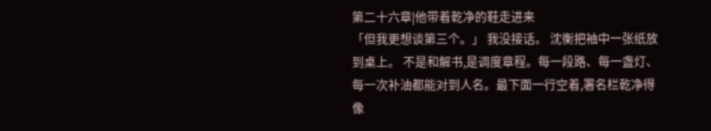第二十六章|他带着乾净的鞋走进来
「但我更想谈第三个。」 我没接话。 沈衡把袖中一张纸放到桌上。 不是和解书,是调度章程。每一段路、每一盏灯、每一次补油都能对到人名。最下面一行空着,署名栏乾净得像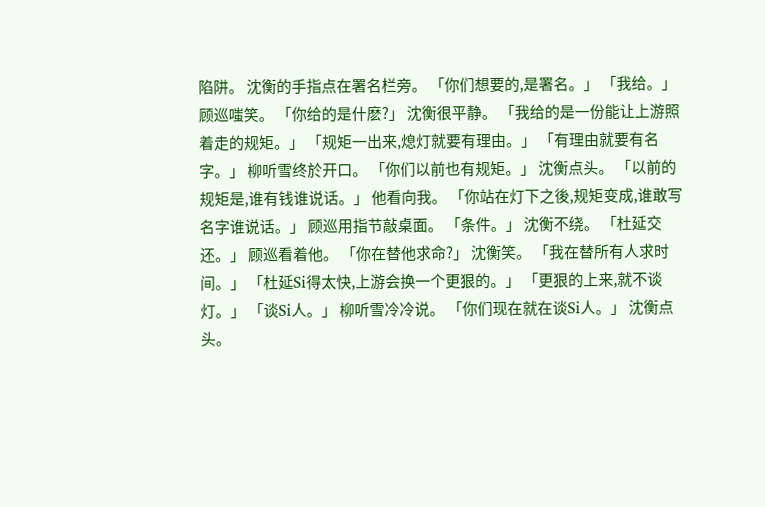陷阱。 沈衡的手指点在署名栏旁。 「你们想要的,是署名。」 「我给。」 顾巡嗤笑。 「你给的是什麽?」 沈衡很平静。 「我给的是一份能让上游照着走的规矩。」 「规矩一出来,熄灯就要有理由。」 「有理由就要有名字。」 柳听雪终於开口。 「你们以前也有规矩。」 沈衡点头。 「以前的规矩是,谁有钱谁说话。」 他看向我。 「你站在灯下之後,规矩变成,谁敢写名字谁说话。」 顾巡用指节敲桌面。 「条件。」 沈衡不绕。 「杜延交还。」 顾巡看着他。 「你在替他求命?」 沈衡笑。 「我在替所有人求时间。」 「杜延Si得太快,上游会换一个更狠的。」 「更狠的上来,就不谈灯。」 「谈Si人。」 柳听雪冷冷说。 「你们现在就在谈Si人。」 沈衡点头。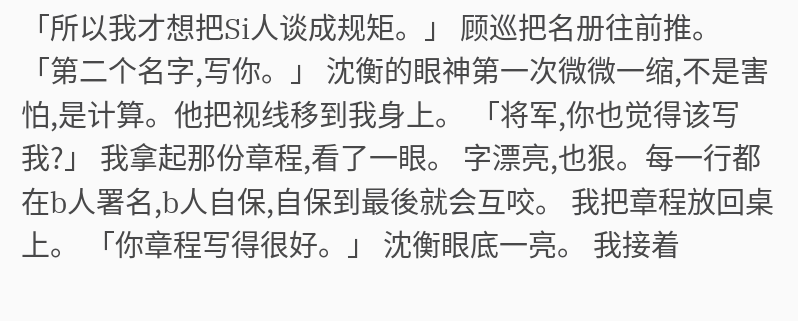「所以我才想把Si人谈成规矩。」 顾巡把名册往前推。 「第二个名字,写你。」 沈衡的眼神第一次微微一缩,不是害怕,是计算。他把视线移到我身上。 「将军,你也觉得该写我?」 我拿起那份章程,看了一眼。 字漂亮,也狠。每一行都在b人署名,b人自保,自保到最後就会互咬。 我把章程放回桌上。 「你章程写得很好。」 沈衡眼底一亮。 我接着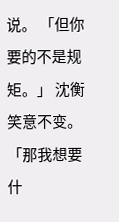说。 「但你要的不是规矩。」 沈衡笑意不变。 「那我想要什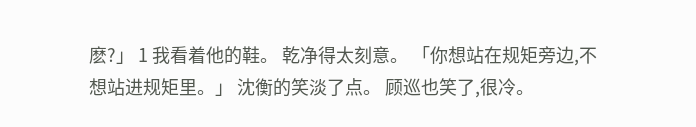麽?」 1 我看着他的鞋。 乾净得太刻意。 「你想站在规矩旁边,不想站进规矩里。」 沈衡的笑淡了点。 顾巡也笑了,很冷。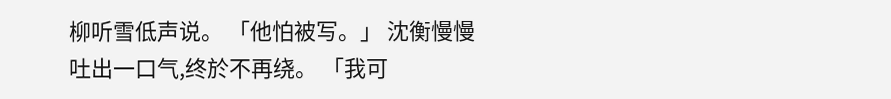柳听雪低声说。 「他怕被写。」 沈衡慢慢吐出一口气,终於不再绕。 「我可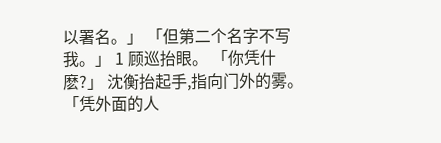以署名。」 「但第二个名字不写我。」 1 顾巡抬眼。 「你凭什麽?」 沈衡抬起手,指向门外的雾。 「凭外面的人